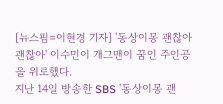[뉴스핌=이현경 기자] '동상이몽 괜찮아 괜찮아' 이수민이 개그맨이 꿈인 주인공을 위로했다.
지난 14일 방송한 SBS '동상이몽 괜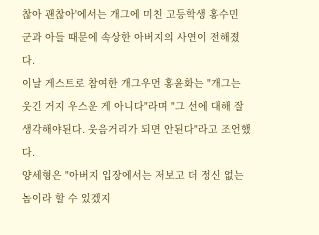찮아 괜찮아'에서는 개그에 미친 고등학생 홍수민 군과 아들 때문에 속상한 아버지의 사연이 전해졌다.
이날 게스트로 참여한 개그우먼 홍윤화는 "개그는 웃긴 거지 우스운 게 아니다"라며 "그 선에 대해 잘 생각해야된다. 웃음거리가 되면 안된다"라고 조언했다.
양세형은 "아버지 입장에서는 저보고 더 정신 없는 놈이라 할 수 있겠지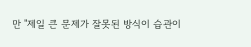만 "제일 큰 문제가 잘못된 방식이 습관이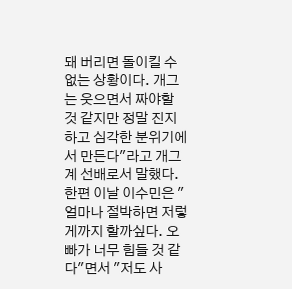돼 버리면 돌이킬 수 없는 상황이다. 개그는 웃으면서 짜야할 것 같지만 정말 진지하고 심각한 분위기에서 만든다"라고 개그계 선배로서 말했다.
한편 이날 이수민은 "얼마나 절박하면 저렇게까지 할까싶다. 오빠가 너무 힘들 것 같다"면서 "저도 사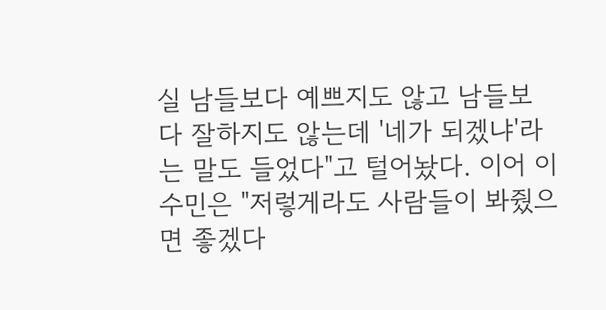실 남들보다 예쁘지도 않고 남들보다 잘하지도 않는데 '네가 되겠냐'라는 말도 들었다"고 털어놨다. 이어 이수민은 "저렇게라도 사람들이 봐줬으면 좋겠다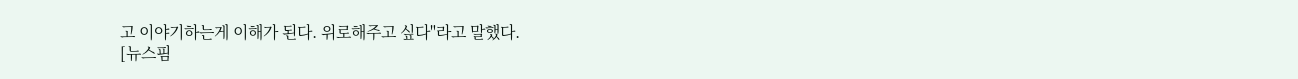고 이야기하는게 이해가 된다. 위로해주고 싶다"라고 말했다.
[뉴스핌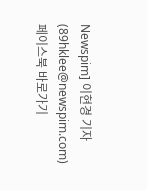Newspim] 이현경 기자(89hklee@newspim.com) 페이스북 바로가기